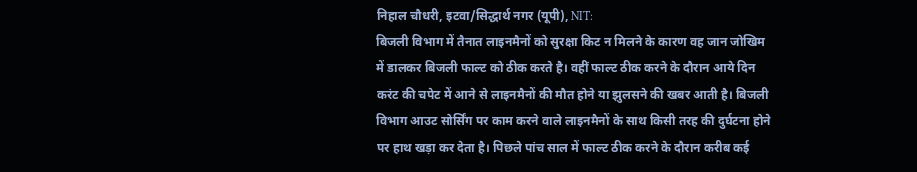निहाल चौधरी, इटवा/सिद्धार्थ नगर (यूपी), NIT:
बिजली विभाग में तैनात लाइनमैनों को सुरक्षा किट न मिलने के कारण वह जान जोखिम में डालकर बिजली फाल्ट को ठीक करते है। वहीं फाल्ट ठीक करने के दौरान आये दिन करंट की चपेट में आने से लाइनमैनों की मौत होने या झुलसने की खबर आती है। बिजली विभाग आउट सोर्सिंग पर काम करने वाले लाइनमैनों के साथ किसी तरह की दुर्घटना होने पर हाथ खड़ा कर देता है। पिछले पांच साल में फाल्ट ठीक करने के दौरान करीब कई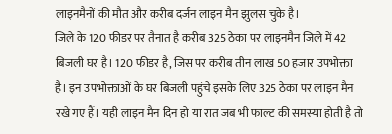लाइनमैनों की मौत और करीब दर्जन लाइन मैन झुलस चुके है।
जिले के 120 फीडर पर तैनात है करीब 325 ठेका पर लाइनमैन जिले में 42 बिजली घर है। 120 फीडर है, जिस पर करीब तीन लाख 50 हजार उपभोक्ता है। इन उपभोक्ताओं के घर बिजली पहुंचे इसके लिए 325 ठेका पर लाइन मैन रखे गए हैं। यही लाइन मैन दिन हो या रात जब भी फाल्ट की समस्या होती है तो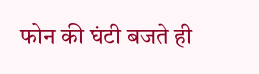फोन की घंटी बजते ही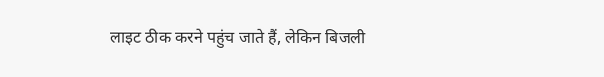लाइट ठीक करने पहुंच जाते हैं, लेकिन बिजली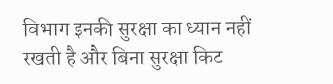विभाग इनकी सुरक्षा का ध्यान नहीं रखती है और बिना सुरक्षा किट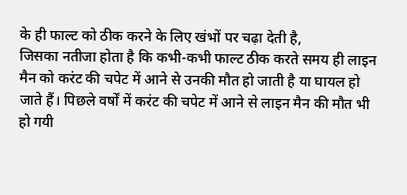के ही फाल्ट को ठीक करने के लिए खंभों पर चढ़ा देती है,
जिसका नतीजा होता है कि कभी-कभी फाल्ट ठीक करते समय ही लाइन मैन को करंट की चपेट में आने से उनकी मौत हो जाती है या घायल हो जाते हैं। पिछले वर्षों में करंट की चपेट में आने से लाइन मैन की मौत भी हो गयी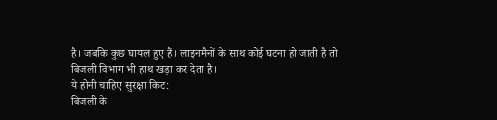है। जबकि कुछ घायल हुए हैं। लाइनमैनों के साथ कोई घटना हो जाती है तो बिजली विभाग भी हाथ खड़ा कर देता है।
ये होनी चाहिए सुरक्षा किट:
बिजली के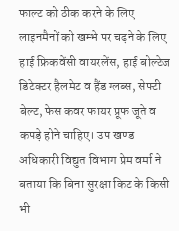फाल्ट को ठीक करने के लिए लाइनमैनों को खम्भे पर चढ़ने के लिए हाई फ्रिकवेंसी वायरलेंस, हाई बोल्टेज डिटेक्टर हैलमेट व हैंड ग्लब्स, सेफ्टी बेल्ट, फेस कवर फायर प्रूफ जूते व कपड़े होने चाहिए। उप खण्ड अधिकारी विद्युत विभाग प्रेम वर्मा ने बताया कि बिना सुरक्षा किट के किसी भी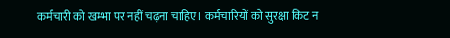कर्मचारी को खम्भा पर नहीं चढ़ना चाहिए। कर्मचारियों को सुरक्षा किट न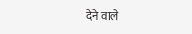देने वाले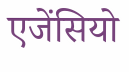एजेंसियो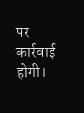पर कार्रवाई होगी।